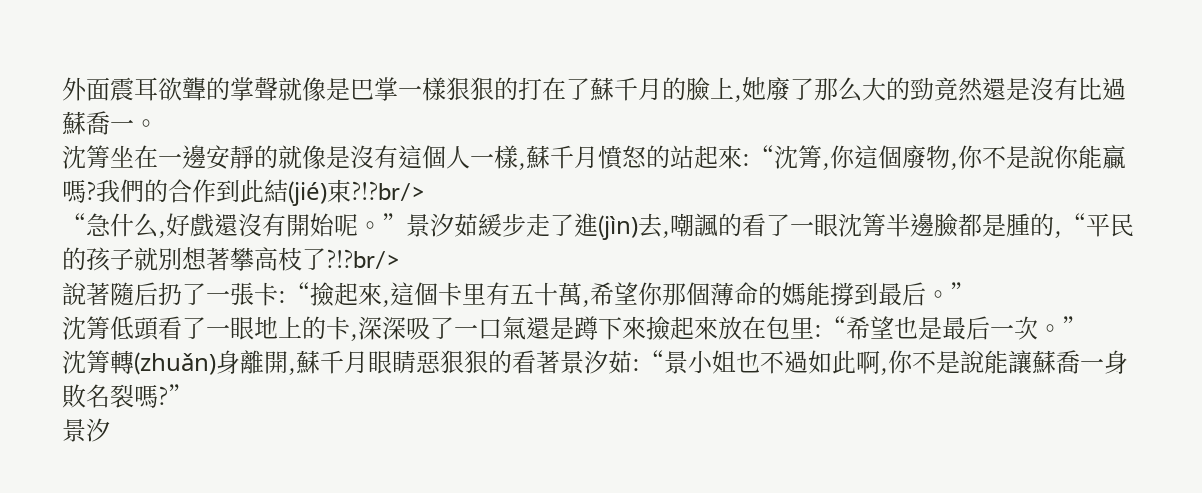外面震耳欲聾的掌聲就像是巴掌一樣狠狠的打在了蘇千月的臉上,她廢了那么大的勁竟然還是沒有比過蘇喬一。
沈箐坐在一邊安靜的就像是沒有這個人一樣,蘇千月憤怒的站起來:“沈箐,你這個廢物,你不是說你能贏嗎?我們的合作到此結(jié)束?!?br/>
“急什么,好戲還沒有開始呢。”景汐茹緩步走了進(jìn)去,嘲諷的看了一眼沈箐半邊臉都是腫的,“平民的孩子就別想著攀高枝了?!?br/>
說著隨后扔了一張卡:“撿起來,這個卡里有五十萬,希望你那個薄命的媽能撐到最后。”
沈箐低頭看了一眼地上的卡,深深吸了一口氣還是蹲下來撿起來放在包里:“希望也是最后一次。”
沈箐轉(zhuǎn)身離開,蘇千月眼睛惡狠狠的看著景汐茹:“景小姐也不過如此啊,你不是說能讓蘇喬一身敗名裂嗎?”
景汐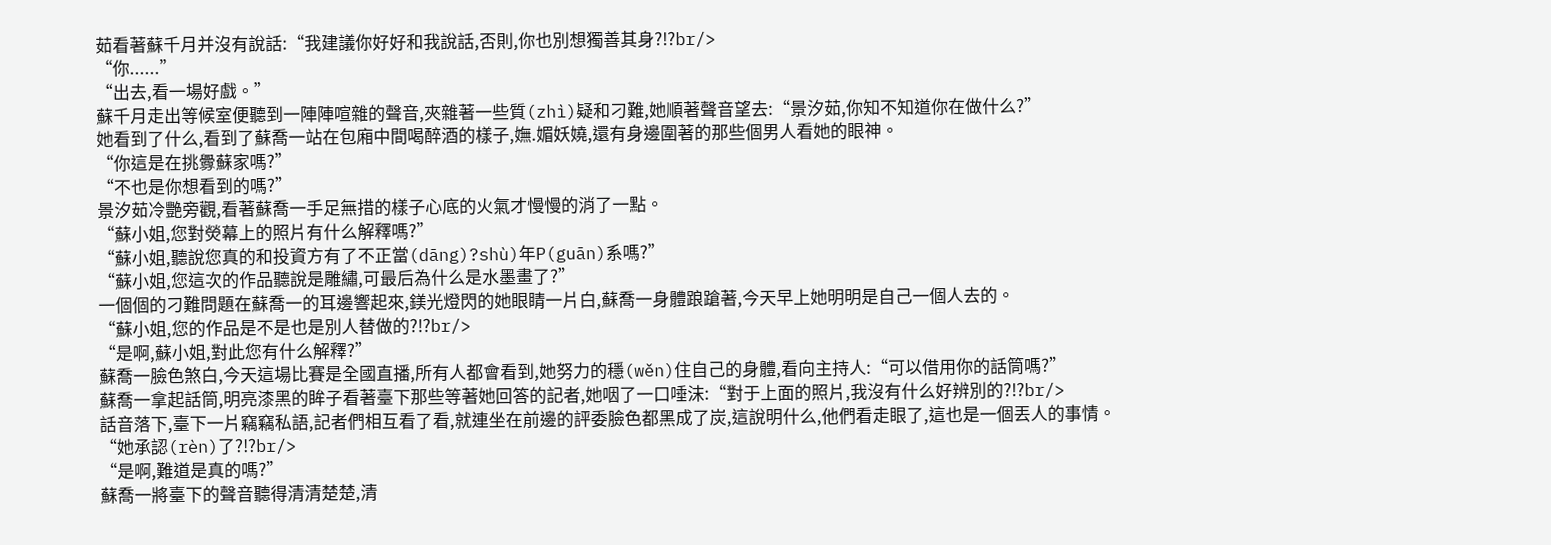茹看著蘇千月并沒有說話:“我建議你好好和我說話,否則,你也別想獨善其身?!?br/>
“你......”
“出去,看一場好戲。”
蘇千月走出等候室便聽到一陣陣喧雜的聲音,夾雜著一些質(zhì)疑和刁難,她順著聲音望去:“景汐茹,你知不知道你在做什么?”
她看到了什么,看到了蘇喬一站在包廂中間喝醉酒的樣子,嫵.媚妖嬈,還有身邊圍著的那些個男人看她的眼神。
“你這是在挑釁蘇家嗎?”
“不也是你想看到的嗎?”
景汐茹冷艷旁觀,看著蘇喬一手足無措的樣子心底的火氣才慢慢的消了一點。
“蘇小姐,您對熒幕上的照片有什么解釋嗎?”
“蘇小姐,聽說您真的和投資方有了不正當(dāng)?shù)年P(guān)系嗎?”
“蘇小姐,您這次的作品聽說是雕繡,可最后為什么是水墨畫了?”
一個個的刁難問題在蘇喬一的耳邊響起來,鎂光燈閃的她眼睛一片白,蘇喬一身體踉蹌著,今天早上她明明是自己一個人去的。
“蘇小姐,您的作品是不是也是別人替做的?!?br/>
“是啊,蘇小姐,對此您有什么解釋?”
蘇喬一臉色煞白,今天這場比賽是全國直播,所有人都會看到,她努力的穩(wěn)住自己的身體,看向主持人:“可以借用你的話筒嗎?”
蘇喬一拿起話筒,明亮漆黑的眸子看著臺下那些等著她回答的記者,她咽了一口唾沫:“對于上面的照片,我沒有什么好辨別的?!?br/>
話音落下,臺下一片竊竊私語,記者們相互看了看,就連坐在前邊的評委臉色都黑成了炭,這說明什么,他們看走眼了,這也是一個丟人的事情。
“她承認(rèn)了?!?br/>
“是啊,難道是真的嗎?”
蘇喬一將臺下的聲音聽得清清楚楚,清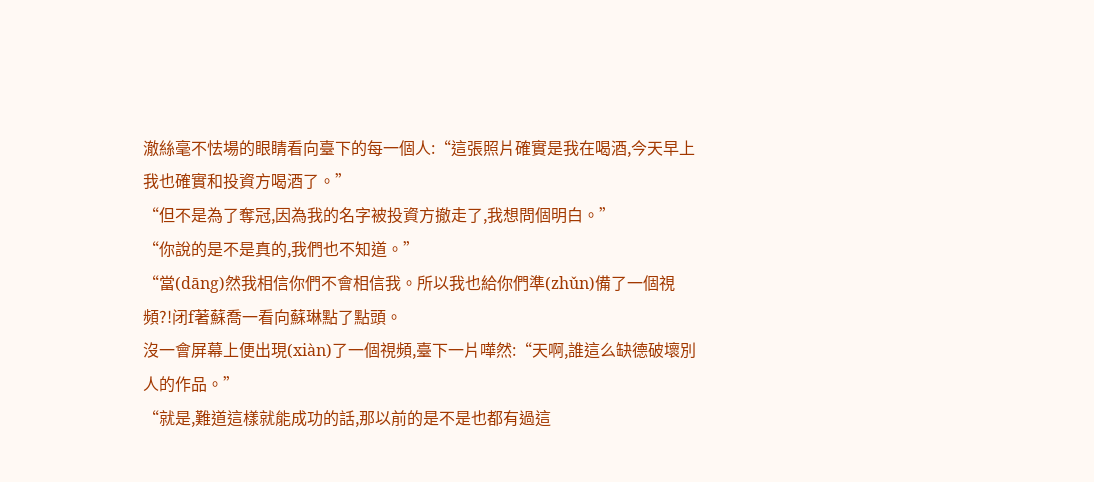澈絲毫不怯場的眼睛看向臺下的每一個人:“這張照片確實是我在喝酒,今天早上我也確實和投資方喝酒了。”
“但不是為了奪冠,因為我的名字被投資方撤走了,我想問個明白。”
“你說的是不是真的,我們也不知道。”
“當(dāng)然我相信你們不會相信我。所以我也給你們準(zhǔn)備了一個視頻?!闭f著蘇喬一看向蘇琳點了點頭。
沒一會屏幕上便出現(xiàn)了一個視頻,臺下一片嘩然:“天啊,誰這么缺德破壞別人的作品。”
“就是,難道這樣就能成功的話,那以前的是不是也都有過這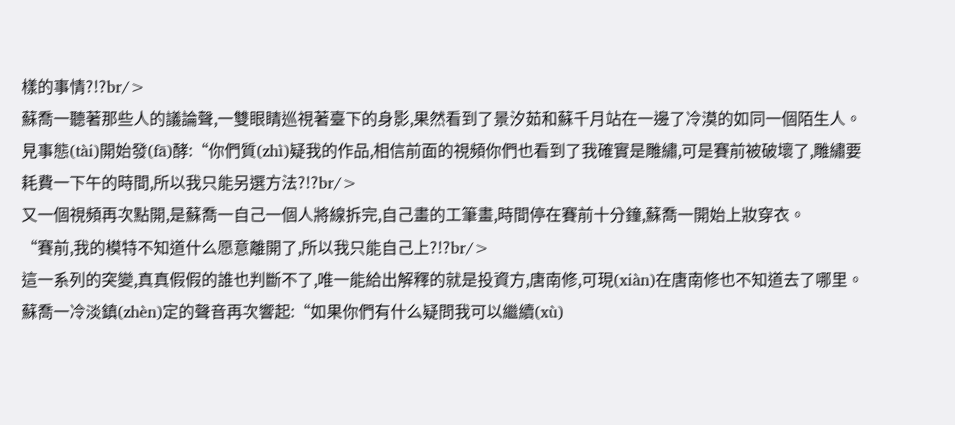樣的事情?!?br/>
蘇喬一聽著那些人的議論聲,一雙眼睛巡視著臺下的身影,果然看到了景汐茹和蘇千月站在一邊了冷漠的如同一個陌生人。
見事態(tài)開始發(fā)酵:“你們質(zhì)疑我的作品,相信前面的視頻你們也看到了我確實是雕繡,可是賽前被破壞了,雕繡要耗費一下午的時間,所以我只能另選方法?!?br/>
又一個視頻再次點開,是蘇喬一自己一個人將線拆完,自己畫的工筆畫,時間停在賽前十分鐘,蘇喬一開始上妝穿衣。
“賽前,我的模特不知道什么愿意離開了,所以我只能自己上?!?br/>
這一系列的突變,真真假假的誰也判斷不了,唯一能給出解釋的就是投資方,唐南修,可現(xiàn)在唐南修也不知道去了哪里。
蘇喬一冷淡鎮(zhèn)定的聲音再次響起:“如果你們有什么疑問我可以繼續(xù)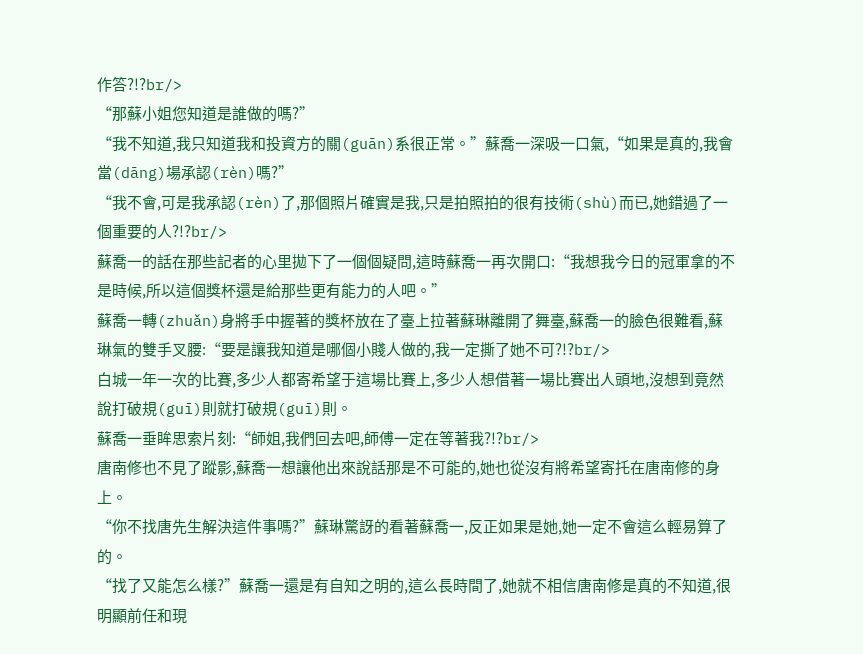作答?!?br/>
“那蘇小姐您知道是誰做的嗎?”
“我不知道,我只知道我和投資方的關(guān)系很正常。”蘇喬一深吸一口氣,“如果是真的,我會當(dāng)場承認(rèn)嗎?”
“我不會,可是我承認(rèn)了,那個照片確實是我,只是拍照拍的很有技術(shù)而已,她錯過了一個重要的人?!?br/>
蘇喬一的話在那些記者的心里拋下了一個個疑問,這時蘇喬一再次開口:“我想我今日的冠軍拿的不是時候,所以這個獎杯還是給那些更有能力的人吧。”
蘇喬一轉(zhuǎn)身將手中握著的獎杯放在了臺上拉著蘇琳離開了舞臺,蘇喬一的臉色很難看,蘇琳氣的雙手叉腰:“要是讓我知道是哪個小賤人做的,我一定撕了她不可?!?br/>
白城一年一次的比賽,多少人都寄希望于這場比賽上,多少人想借著一場比賽出人頭地,沒想到竟然說打破規(guī)則就打破規(guī)則。
蘇喬一垂眸思索片刻:“師姐,我們回去吧,師傅一定在等著我?!?br/>
唐南修也不見了蹤影,蘇喬一想讓他出來說話那是不可能的,她也從沒有將希望寄托在唐南修的身上。
“你不找唐先生解決這件事嗎?”蘇琳驚訝的看著蘇喬一,反正如果是她,她一定不會這么輕易算了的。
“找了又能怎么樣?”蘇喬一還是有自知之明的,這么長時間了,她就不相信唐南修是真的不知道,很明顯前任和現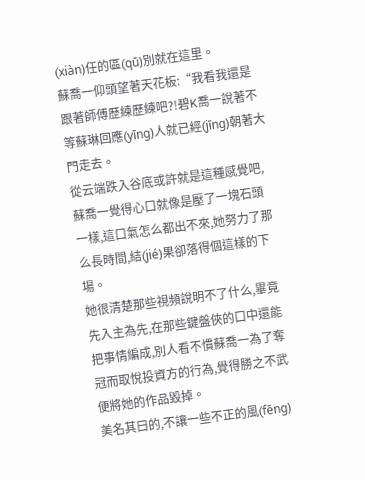(xiàn)任的區(qū)別就在這里。
蘇喬一仰頭望著天花板:“我看我還是跟著師傅歷練歷練吧?!碧K喬一說著不等蘇琳回應(yīng)人就已經(jīng)朝著大門走去。
從云端跌入谷底或許就是這種感覺吧,蘇喬一覺得心口就像是壓了一塊石頭一樣,這口氣怎么都出不來,她努力了那么長時間,結(jié)果卻落得個這樣的下場。
她很清楚那些視頻說明不了什么,畢竟先入主為先,在那些鍵盤俠的口中還能把事情編成,別人看不慣蘇喬一為了奪冠而取悅投資方的行為,覺得勝之不武便將她的作品毀掉。
美名其曰的,不讓一些不正的風(fēng)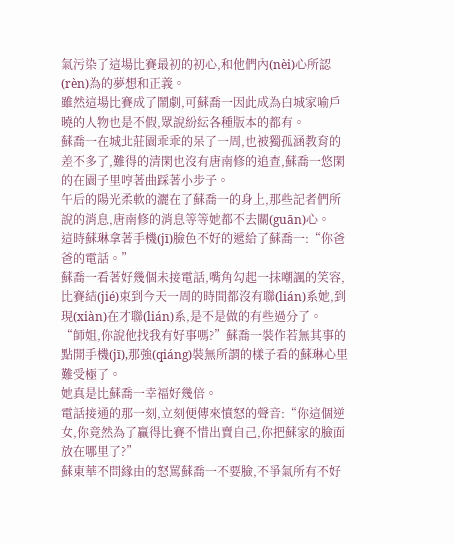氣污染了這場比賽最初的初心,和他們內(nèi)心所認(rèn)為的夢想和正義。
雖然這場比賽成了鬧劇,可蘇喬一因此成為白城家喻戶曉的人物也是不假,眾說紛紜各種版本的都有。
蘇喬一在城北莊園乖乖的呆了一周,也被獨孤涵教育的差不多了,難得的清閑也沒有唐南修的追查,蘇喬一悠閑的在園子里哼著曲踩著小步子。
午后的陽光柔軟的灑在了蘇喬一的身上,那些記者們所說的消息,唐南修的消息等等她都不去關(guān)心。
這時蘇琳拿著手機(jī)臉色不好的遞給了蘇喬一:“你爸爸的電話。”
蘇喬一看著好幾個未接電話,嘴角勾起一抹嘲諷的笑容,比賽結(jié)束到今天一周的時間都沒有聯(lián)系她,到現(xiàn)在才聯(lián)系,是不是做的有些過分了。
“師姐,你說他找我有好事嗎?”蘇喬一裝作若無其事的點開手機(jī),那強(qiáng)裝無所謂的樣子看的蘇琳心里難受極了。
她真是比蘇喬一幸福好幾倍。
電話接通的那一刻,立刻便傳來憤怒的聲音:“你這個逆女,你竟然為了贏得比賽不惜出賣自己,你把蘇家的臉面放在哪里了?”
蘇東華不問緣由的怒罵蘇喬一不要臉,不爭氣所有不好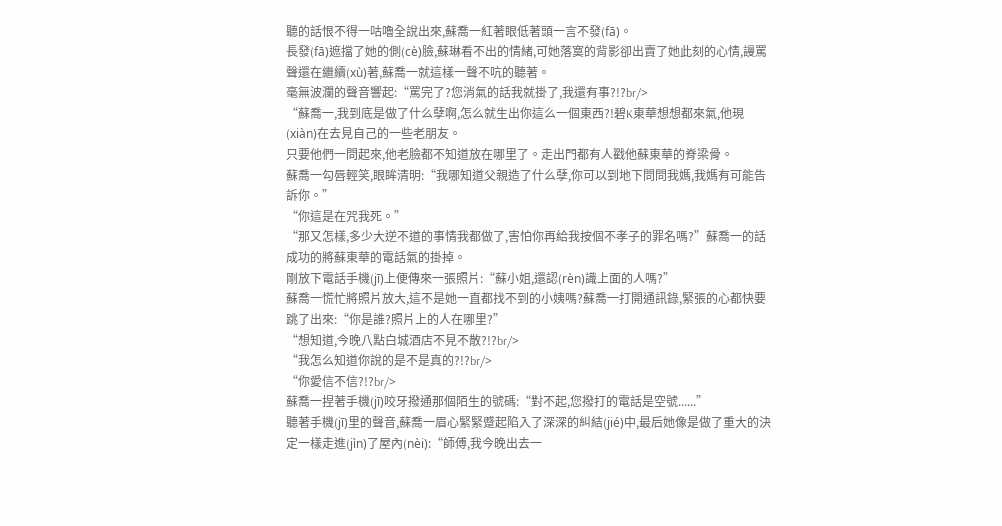聽的話恨不得一咕嚕全說出來,蘇喬一紅著眼低著頭一言不發(fā)。
長發(fā)遮擋了她的側(cè)臉,蘇琳看不出的情緒,可她落寞的背影卻出賣了她此刻的心情,謾罵聲還在繼續(xù)著,蘇喬一就這樣一聲不吭的聽著。
毫無波瀾的聲音響起:“罵完了?您消氣的話我就掛了,我還有事?!?br/>
“蘇喬一,我到底是做了什么孽啊,怎么就生出你這么一個東西?!碧K東華想想都來氣,他現(xiàn)在去見自己的一些老朋友。
只要他們一問起來,他老臉都不知道放在哪里了。走出門都有人戳他蘇東華的脊梁骨。
蘇喬一勾唇輕笑,眼眸清明:“我哪知道父親造了什么孽,你可以到地下問問我媽,我媽有可能告訴你。”
“你這是在咒我死。”
“那又怎樣,多少大逆不道的事情我都做了,害怕你再給我按個不孝子的罪名嗎?”蘇喬一的話成功的將蘇東華的電話氣的掛掉。
剛放下電話手機(jī)上便傳來一張照片:“蘇小姐,還認(rèn)識上面的人嗎?”
蘇喬一慌忙將照片放大,這不是她一直都找不到的小姨嗎?蘇喬一打開通訊錄,緊張的心都快要跳了出來:“你是誰?照片上的人在哪里?”
“想知道,今晚八點白城酒店不見不散?!?br/>
“我怎么知道你說的是不是真的?!?br/>
“你愛信不信?!?br/>
蘇喬一捏著手機(jī)咬牙撥通那個陌生的號碼:“對不起,您撥打的電話是空號......”
聽著手機(jī)里的聲音,蘇喬一眉心緊緊蹙起陷入了深深的糾結(jié)中,最后她像是做了重大的決定一樣走進(jìn)了屋內(nèi):“師傅,我今晚出去一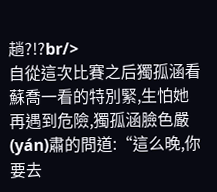趟?!?br/>
自從這次比賽之后獨孤涵看蘇喬一看的特別緊,生怕她再遇到危險,獨孤涵臉色嚴(yán)肅的問道:“這么晚,你要去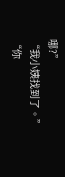哪?”
“我小姨找到了。”
“你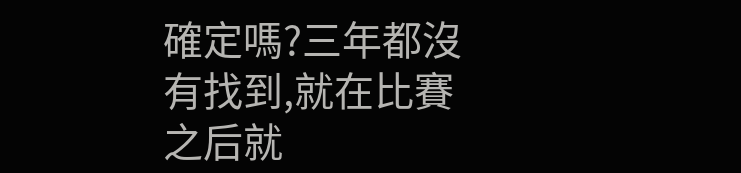確定嗎?三年都沒有找到,就在比賽之后就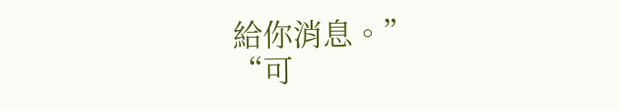給你消息。”
“可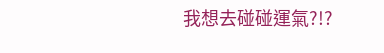我想去碰碰運氣?!?